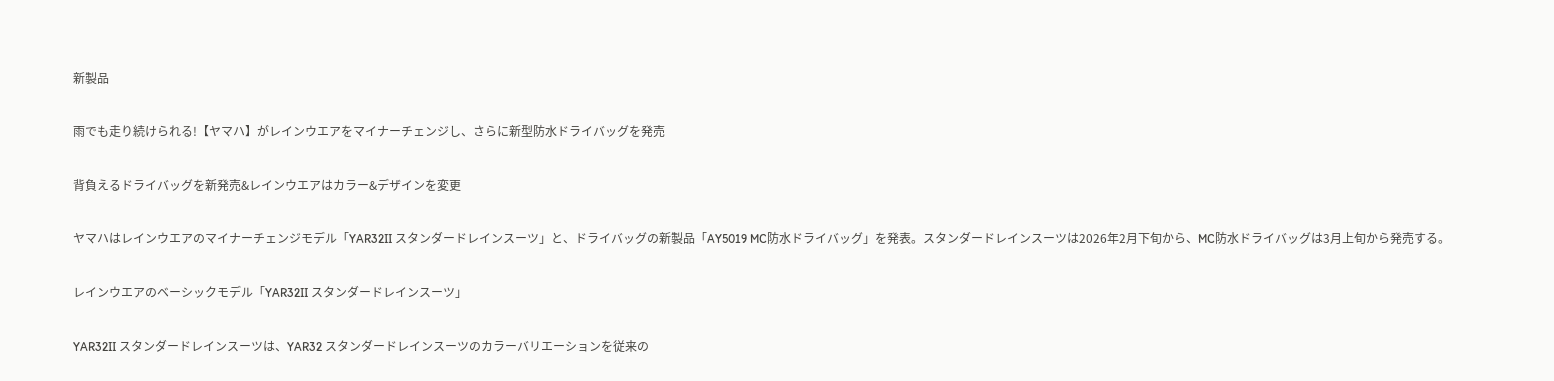新製品

雨でも走り続けられる!【ヤマハ】がレインウエアをマイナーチェンジし、さらに新型防水ドライバッグを発売

背負えるドライバッグを新発売&レインウエアはカラー&デザインを変更

ヤマハはレインウエアのマイナーチェンジモデル「YAR32II スタンダードレインスーツ」と、ドライバッグの新製品「AY5019 MC防水ドライバッグ」を発表。スタンダードレインスーツは2026年2月下旬から、MC防水ドライバッグは3月上旬から発売する。

レインウエアのベーシックモデル「YAR32II スタンダードレインスーツ」

YAR32II スタンダードレインスーツは、YAR32 スタンダードレインスーツのカラーバリエーションを従来の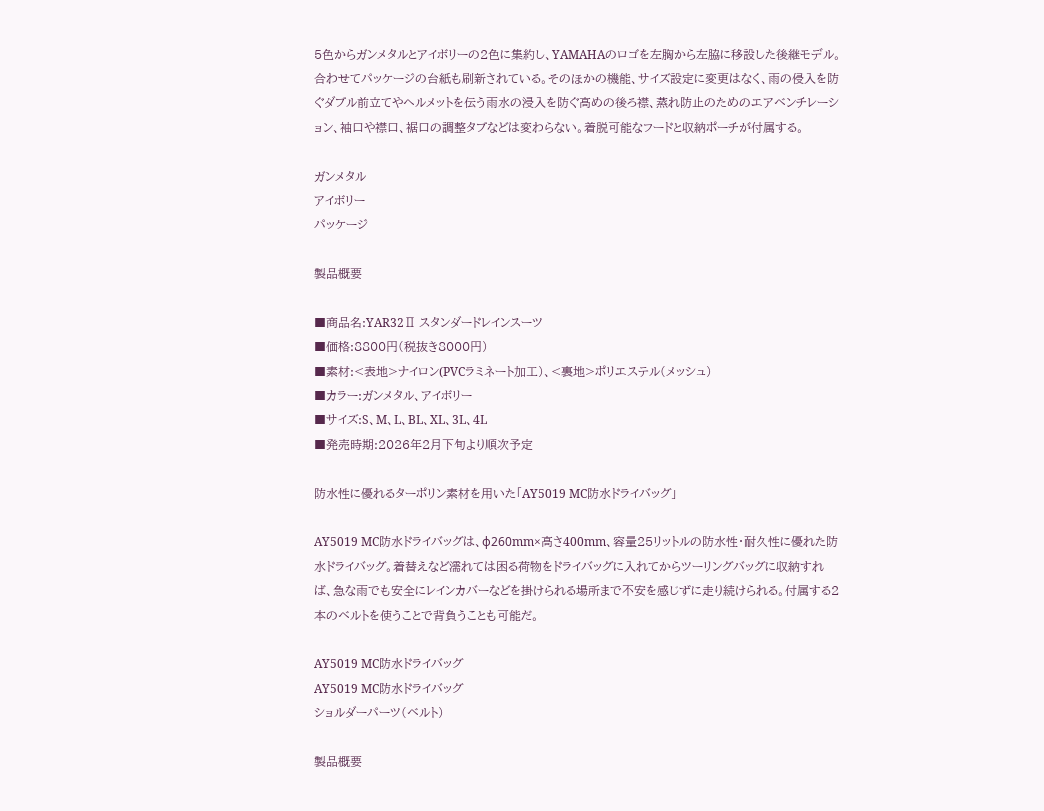5色からガンメタルとアイボリーの2色に集約し、YAMAHAのロゴを左胸から左脇に移設した後継モデル。合わせてパッケージの台紙も刷新されている。そのほかの機能、サイズ設定に変更はなく、雨の侵入を防ぐダブル前立てやヘルメットを伝う雨水の浸入を防ぐ高めの後ろ襟、蒸れ防止のためのエアベンチレーション、袖口や襟口、裾口の調整タブなどは変わらない。着脱可能なフードと収納ポーチが付属する。

ガンメタル
アイボリー
パッケージ

製品概要

■商品名:YAR32Ⅱ スタンダードレインスーツ
■価格:8800円(税抜き8000円)
■素材:<表地>ナイロン(PVCラミネート加工)、<裏地>ポリエステル(メッシュ)
■カラー:ガンメタル、アイボリー
■サイズ:S、M、L、BL、XL、3L、4L
■発売時期:2026年2月下旬より順次予定

防水性に優れるターポリン素材を用いた「AY5019 MC防水ドライバッグ」

AY5019 MC防水ドライバッグは、φ260mm×高さ400mm、容量25リットルの防水性・耐久性に優れた防水ドライバッグ。着替えなど濡れては困る荷物をドライバッグに入れてからツーリングバッグに収納すれば、急な雨でも安全にレインカバーなどを掛けられる場所まで不安を感じずに走り続けられる。付属する2本のベルトを使うことで背負うことも可能だ。

AY5019 MC防水ドライバッグ
AY5019 MC防水ドライバッグ
ショルダーパーツ(ベルト)

製品概要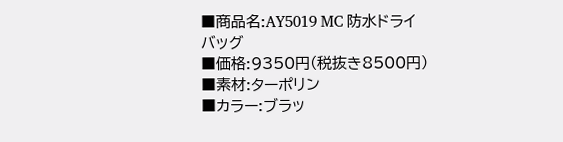■商品名:AY5019 MC 防水ドライバッグ
■価格:9350円(税抜き8500円)
■素材:ターポリン
■カラー:ブラッ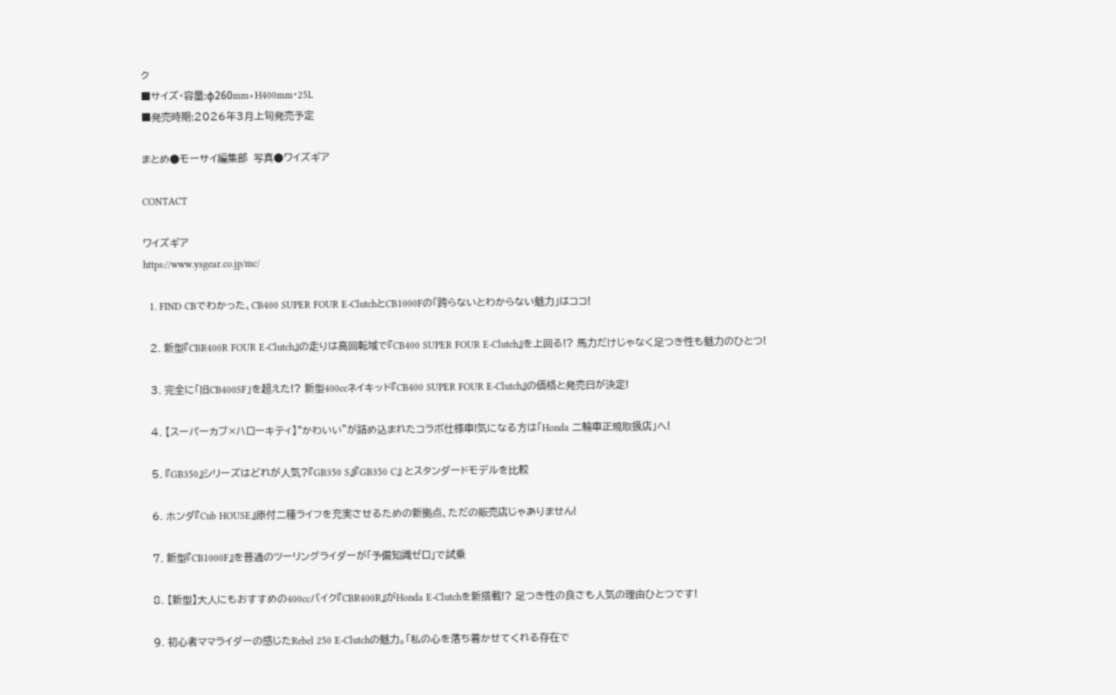ク
■サイズ・容量:φ260mm×H400mm・25L
■発売時期:2026年3月上旬発売予定

まとめ●モーサイ編集部  写真●ワイズギア

CONTACT

ワイズギア
https://www.ysgear.co.jp/mc/

  1. FIND CBでわかった、CB400 SUPER FOUR E-ClutchとCB1000Fの「跨らないとわからない魅力」はココ!

  2. 新型『CBR400R FOUR E-Clutch』の走りは高回転域で『CB400 SUPER FOUR E-Clutch』を上回る!? 馬力だけじゃなく足つき性も魅力のひとつ!

  3. 完全に「旧CB400SF」を超えた!? 新型400ccネイキッド『CB400 SUPER FOUR E-Clutch』の価格と発売日が決定!

  4. 【スーパーカブ×ハローキティ】“かわいい”が詰め込まれたコラボ仕様車!気になる方は「Honda 二輪車正規取扱店」へ!

  5. 『GB350』シリーズはどれが人気?『GB350 S』『GB350 C』 とスタンダードモデルを比較

  6. ホンダ『Cub HOUSE』原付二種ライフを充実させるための新拠点、ただの販売店じゃありません!

  7. 新型『CB1000F』を普通のツーリングライダーが「予備知識ゼロ」で試乗

  8. 【新型】大人にもおすすめの400ccバイク『CBR400R』がHonda E-Clutchを新搭載!? 足つき性の良さも人気の理由ひとつです!

  9. 初心者ママライダーの感じたRebel 250 E-Clutchの魅力。「私の心を落ち着かせてくれる存在で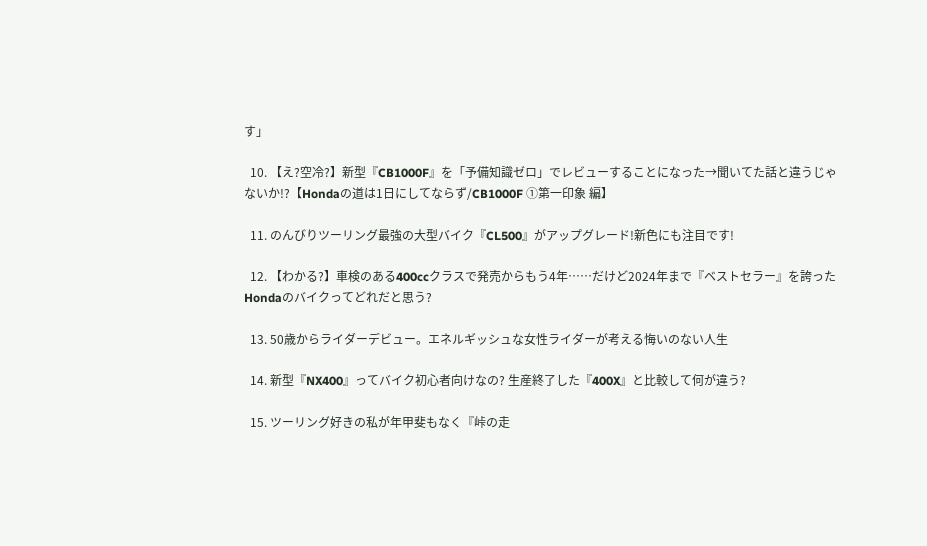す」

  10. 【え?空冷?】新型『CB1000F』を「予備知識ゼロ」でレビューすることになった→聞いてた話と違うじゃないか!?【Hondaの道は1日にしてならず/CB1000F ①第一印象 編】

  11. のんびりツーリング最強の大型バイク『CL500』がアップグレード!新色にも注目です!

  12. 【わかる?】車検のある400ccクラスで発売からもう4年……だけど2024年まで『ベストセラー』を誇ったHondaのバイクってどれだと思う?

  13. 50歳からライダーデビュー。エネルギッシュな女性ライダーが考える悔いのない人生

  14. 新型『NX400』ってバイク初心者向けなの? 生産終了した『400X』と比較して何が違う?

  15. ツーリング好きの私が年甲斐もなく『峠の走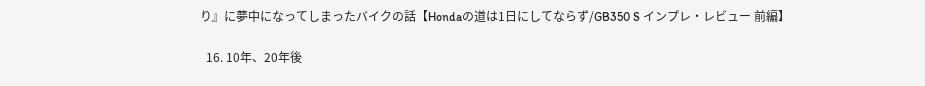り』に夢中になってしまったバイクの話【Hondaの道は1日にしてならず/GB350 S インプレ・レビュー 前編】

  16. 10年、20年後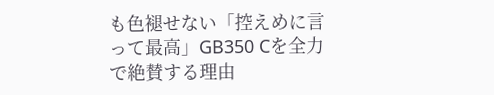も色褪せない「控えめに言って最高」GB350 Cを全力で絶賛する理由